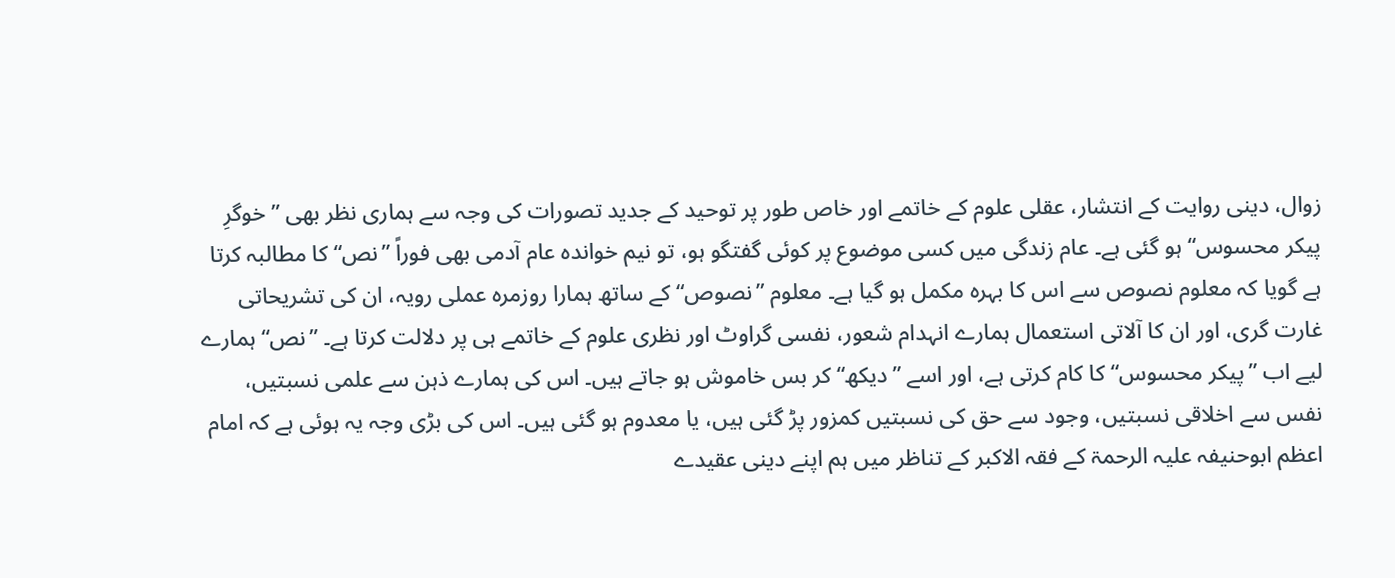زوال، دینی روایت کے انتشار، عقلی علوم کے خاتمے اور خاص طور پر توحید کے جدید تصورات کی وجہ سے ہماری نظر بھی ”خوگرِ پیکر محسوس“ ہو گئی ہے۔ عام زندگی میں کسی موضوع پر کوئی گفتگو ہو، تو نیم خواندہ عام آدمی بھی فوراً ”نص“ کا مطالبہ کرتا ہے گویا کہ معلوم نصوص سے اس کا بہرہ مکمل ہو گیا ہے۔ معلوم ”نصوص“ کے ساتھ ہمارا روزمرہ عملی رویہ، ان کی تشریحاتی غارت گری، اور ان کا آلاتی استعمال ہمارے انہدام شعور، نفسی گراوٹ اور نظری علوم کے خاتمے ہی پر دلالت کرتا ہے۔ ”نص“ ہمارے لیے اب ”پیکر محسوس“ کا کام کرتی ہے، اور اسے ”دیکھ“ کر بس خاموش ہو جاتے ہیں۔ اس کی ہمارے ذہن سے علمی نسبتیں، نفس سے اخلاقی نسبتیں، وجود سے حق کی نسبتیں کمزور پڑ گئی ہیں، یا معدوم ہو گئی ہیں۔ اس کی بڑی وجہ یہ ہوئی ہے کہ امام اعظم ابوحنیفہ علیہ الرحمۃ کے فقہ الاکبر کے تناظر میں ہم اپنے دینی عقیدے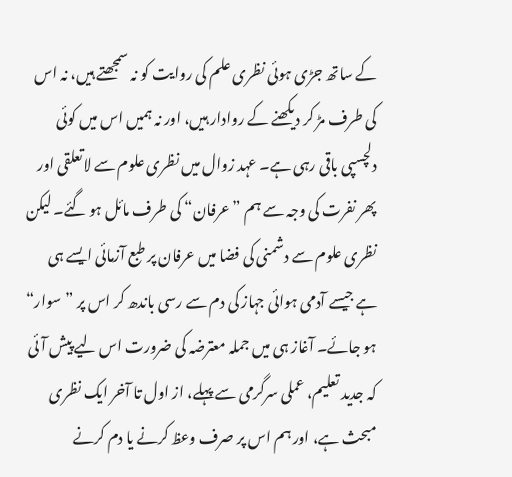کے ساتھ جڑی ہوئی نظری علم کی روایت کو نہ سمجھتے ہیں، نہ اس کی طرف مڑ کر دیکھنے کے روادار ہیں، اور نہ ہمیں اس میں کوئی دلچسپی باقی رہی ہے۔ عہد زوال میں نظری علوم سے لاتعلقی اور پھر نفرت کی وجہ سے ہم ”عرفان“ کی طرف مائل ہو گئے۔ لیکن نظری علوم سے دشمنی کی فضا میں عرفان پر طبع آزمائی ایسے ہی ہے جیسے آدمی ہوائی جہاز کی دم سے رسی باندھ کر اس پر ”سوار“ ہو جائے۔ آغاز ہی میں جملہ معترضہ کی ضرورت اس لیے پیش آئی کہ جدید تعلیم، عملی سرگرمی سے پہلے، از اول تا آخر ایک نظری مبحث ہے، اور ہم اس پر صرف وعظ کرنے یا دم کرنے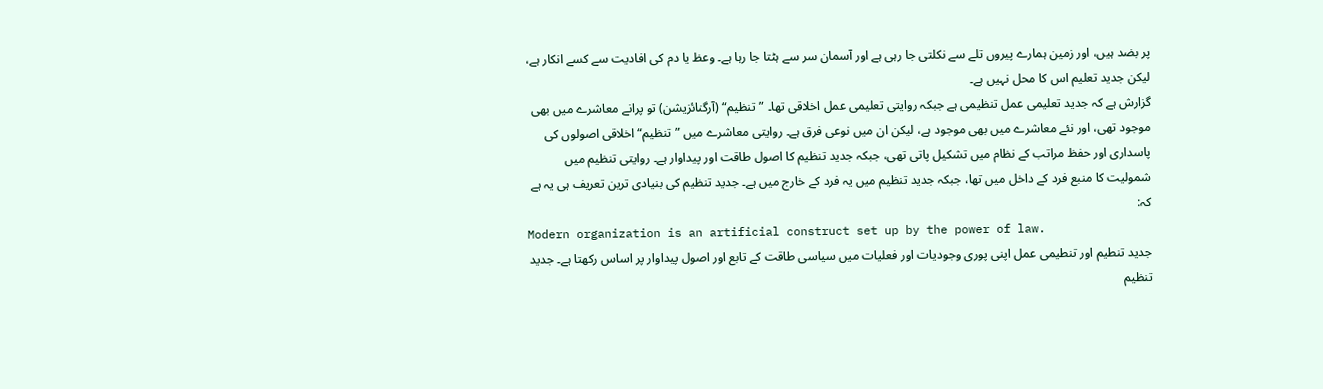پر بضد ہیں، اور زمین ہمارے پیروں تلے سے نکلتی جا رہی ہے اور آسمان سر سے ہٹتا جا رہا ہے۔ وعظ یا دم کی افادیت سے کسے انکار ہے، لیکن جدید تعلیم اس کا محل نہیں ہے۔
گزارش ہے کہ جدید تعلیمی عمل تنظیمی ہے جبکہ روایتی تعلیمی عمل اخلاقی تھا۔ ”تنظیم“ (آرگنائزیشن) تو پرانے معاشرے میں بھی موجود تھی، اور نئے معاشرے میں بھی موجود ہے، لیکن ان میں نوعی فرق ہے۔ روایتی معاشرے میں ”تنظیم“ اخلاقی اصولوں کی پاسداری اور حفظ مراتب کے نظام میں تشکیل پاتی تھی، جبکہ جدید تنظیم کا اصول طاقت اور پیداوار ہے۔ روایتی تنظیم میں شمولیت کا منبع فرد کے داخل میں تھا، جبکہ جدید تنظیم میں یہ فرد کے خارج میں ہے۔ جدید تنظیم کی بنیادی ترین تعریف ہی یہ ہے کہ:
Modern organization is an artificial construct set up by the power of law.
جدید تنطیم اور تنطیمی عمل اپنی پوری وجودیات اور فعلیات میں سیاسی طاقت کے تابع اور اصول پیداوار پر اساس رکھتا ہے۔ جدید تنظیم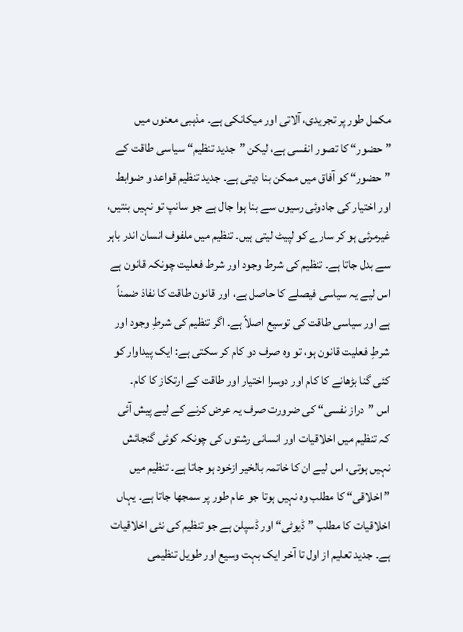مکمل طور پر تجریدی، آلاتی اور میکانکی ہے۔ مذہبی معنوں میں ”حضور“ کا تصور انفسی ہے، لیکن ”جدید تنظیم“ سیاسی طاقت کے ”حضور“ کو آفاق میں ممکن بنا دیتی ہے۔ جدید تنظیم قواعد و ضوابط اور اختیار کی جادوئی رسیوں سے بنا ہوا جال ہے جو سانپ تو نہیں بنتیں، غیرمرئی ہو کر سارے کو لپیٹ لیتی ہیں۔ تنظیم میں ملفوف انسان اندر باہر سے بدل جاتا ہے۔ تنظیم کی شرط وجود اور شرط فعلیت چونکہ قانون ہے اس لیے یہ سیاسی فیصلے کا حاصل ہے، اور قانون طاقت کا نفاذ ضمناً ہے اور سیاسی طاقت کی توسیع اصلاً ہے۔ اگر تنظیم کی شرطِ وجود اور شرطِ فعلیت قانون ہو، تو وہ صرف دو کام کر سکتی ہے: ایک پیداوار کو کئی گنا بڑھانے کا کام اور دوسرا اختیار اور طاقت کے ارتکاز کا کام۔
اس ”دراز نفسی“ کی ضرورت صرف یہ عرض کرنے کے لیے پیش آئی کہ تنظیم میں اخلاقیات اور انسانی رشتوں کی چونکہ کوئی گنجائش نہیں ہوتی، اس لیے ان کا خاتمہ بالخیر ازخود ہو جاتا ہے۔ تنظیم میں ”اخلاقی“ کا مطلب وہ نہیں ہوتا جو عام طور پر سمجھا جاتا ہے۔ یہاں اخلاقیات کا مطلب ”ڈیوٹی“ اور ڈسپلن ہے جو تنظیم کی نئی اخلاقیات ہے۔ جدید تعلیم از اول تا آخر ایک بہت وسیع اور طویل تنظیمی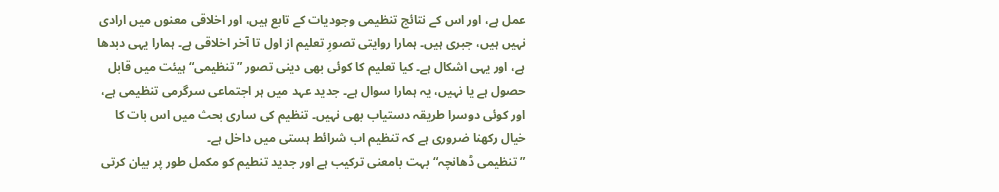عمل ہے، اور اس کے نتائج تنظیمی وجودیات کے تابع ہیں، اور اخلاقی معنوں میں ارادی نہیں ہیں، جبری ہیں۔ ہمارا روایتی تصورِ تعلیم از اول تا آخر اخلاقی ہے۔ ہمارا یہی دبدھا ہے، اور یہی اشکال ہے۔ کیا تعلیم کا کوئی بھی دینی تصور ”تنظیمی“ ہیئت میں قابل حصول ہے یا نہیں، یہ ہمارا سوال ہے۔ جدید عہد میں ہر اجتماعی سرگرمی تنظیمی ہے، اور کوئی دوسرا طریقہ دستیاب بھی نہیں۔ تنظیم کی ساری بحث میں اس بات کا خیال رکھنا ضروری ہے کہ تنظیم اب شرائط ہستی میں داخل ہے۔
”تنظیمی ڈھانچہ“ بہت بامعنی ترکیب ہے اور جدید تنطیم کو مکمل طور پر بیان کرتی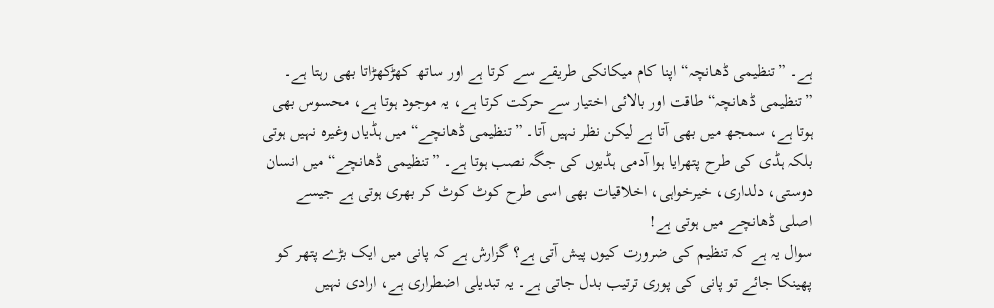ہے۔ ”تنظیمی ڈھانچہ“ اپنا کام میکانکی طریقے سے کرتا ہے اور ساتھ کھڑکھڑاتا بھی رہتا ہے۔ ”تنظیمی ڈھانچہ“ طاقت اور بالائی اختیار سے حرکت کرتا ہے، یہ موجود ہوتا ہے، محسوس بھی ہوتا ہے، سمجھ میں بھی آتا ہے لیکن نظر نہیں آتا۔ ”تنظیمی ڈھانچے“ میں ہڈیاں وغیرہ نہیں ہوتی بلکہ ہڈی کی طرح پتھرایا ہوا آدمی ہڈیوں کی جگہ نصب ہوتا ہے۔ ”تنظیمی ڈھانچے“ میں انسان دوستی، دلداری، خیرخواہی، اخلاقیات بھی اسی طرح کوٹ کوٹ کر بھری ہوتی ہے جیسے اصلی ڈھانچے میں ہوتی ہے!
سوال یہ ہے کہ تنظیم کی ضرورت کیوں پیش آتی ہے؟ گزارش ہے کہ پانی میں ایک بڑے پتھر کو پھینکا جائے تو پانی کی پوری ترتیب بدل جاتی ہے۔ یہ تبدیلی اضطراری ہے، ارادی نہیں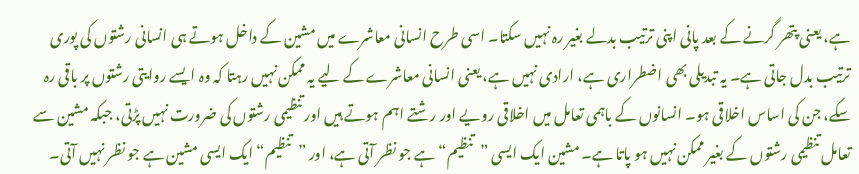ہے، یعنی پتھر گرنے کے بعد پانی اپنی ترتیب بدلے بغیر رہ نہیں سکتا۔ اسی طرح انسانی معاشرے میں مشین کے داخل ہوتے ہی انسانی رشتوں کی پوری ترتیب بدل جاتی ہے۔ یہ تبدیلی بھی اضطراری ہے، ارادی نہیں ہے، یعنی انسانی معاشرے کے لیے یہ ممکن نہیں رہتا کہ وہ ایسے روایتی رشتوں پر باقی رہ سکے، جن کی اساس اخلاقی ہو۔ انسانوں کے باہمی تعامل میں اخلاقی رویے اور رشتے اہم ہوتے ہیں اور تنظیمی رشتوں کی ضرورت نہیں پڑتی، جبکہ مشین سے تعامل تنظیمی رشتوں کے بغیر ممکن نہیں ہو پاتا ہے۔ مشین ایک ایسی ”تنظیم“ ہے جو نظر آتی ہے، اور ”تنظیم“ ایک ایسی مشین ہے جو نظر نہیں آتی۔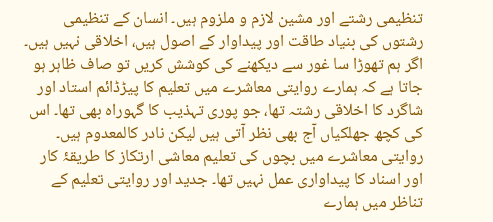تنظیمی رشتے اور مشین لازم و ملزوم ہیں۔ انسان کے تنظیمی رشتوں کی بنیاد طاقت اور پیداوار کے اصول ہیں، اخلاقی نہیں ہیں۔
اگر ہم تھوڑا سا غور سے دیکھنے کی کوشش کریں تو صاف ظاہر ہو جاتا ہے کہ ہمارے روایتی معاشرے میں تعلیم کا پیڑڈائم استاد اور شاگرد کا اخلاقی رشتہ تھا، جو پوری تہذیب کا گہوراہ بھی تھا۔ اس کی کچھ جھلکیاں آج بھی نظر آتی ہیں لیکن نادر کالمعدوم ہیں۔ روایتی معاشرے میں بچوں کی تعلیم معاشی ارتکاز کا طریقۂ کار اور اسناد کا پیداواری عمل نہیں تھا۔ جدید اور روایتی تعلیم کے تناظر میں ہمارے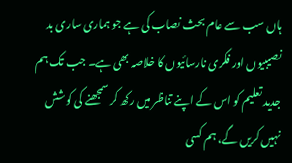ہاں سب سے عام بحث نصاب کی ہے جو ہماری ساری بد نصیبیوں اور فکری نارسائیوں کا خلاصہ بھی ہے۔ جب تک ہم جدید تعلیم کو اس کے اپنے تناظر میں رکھ کر سمجھنے کی کوشش نہیں کریں گے، ہم کسی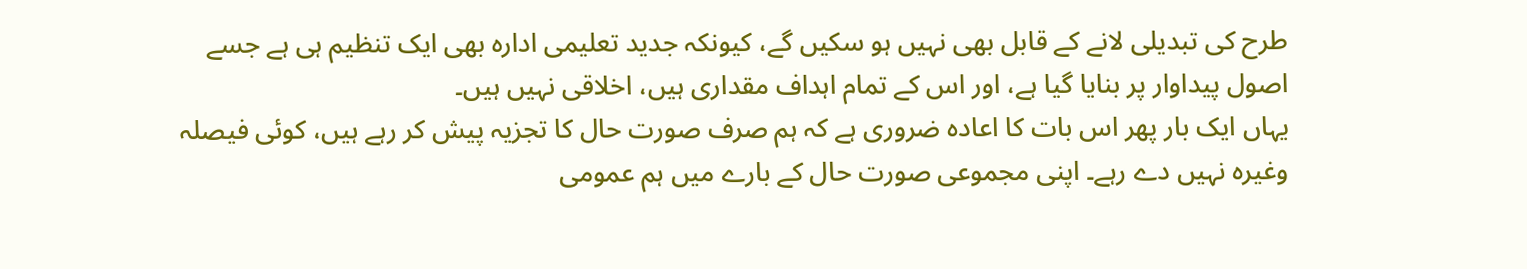طرح کی تبدیلی لانے کے قابل بھی نہیں ہو سکیں گے، کیونکہ جدید تعلیمی ادارہ بھی ایک تنظیم ہی ہے جسے اصول پیداوار پر بنایا گیا ہے، اور اس کے تمام اہداف مقداری ہیں، اخلاقی نہیں ہیں۔
یہاں ایک بار پھر اس بات کا اعادہ ضروری ہے کہ ہم صرف صورت حال کا تجزیہ پیش کر رہے ہیں، کوئی فیصلہ وغیرہ نہیں دے رہے۔ اپنی مجموعی صورت حال کے بارے میں ہم عمومی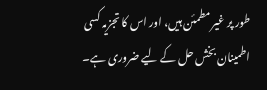طور پر غیر مطمئن ہیں، اور اس کا تجزیہ کسی اطمینان بخش حل کے لیے ضروری ہے۔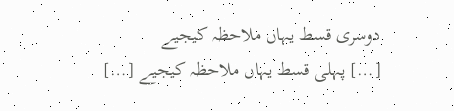دوسری قسط یہاں ملاحظہ کیجیے
[…] پہلی قسط یہاں ملاحظہ کیجیے […]